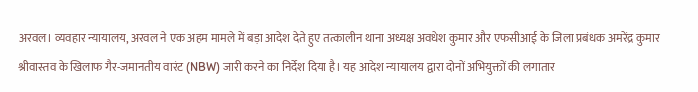अरवल। व्यवहार न्यायालय, अरवल ने एक अहम मामले में बड़ा आदेश देते हुए तत्कालीन थाना अध्यक्ष अवधेश कुमार और एफसीआई के जिला प्रबंधक अमरेंद्र कुमार श्रीवास्तव के खिलाफ गैर-जमानतीय वारंट (NBW) जारी करने का निर्देश दिया है। यह आदेश न्यायालय द्वारा दोनों अभियुक्तों की लगातार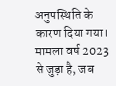अनुपस्थिति के कारण दिया गया।
मामला वर्ष 2023 से जुड़ा है, जब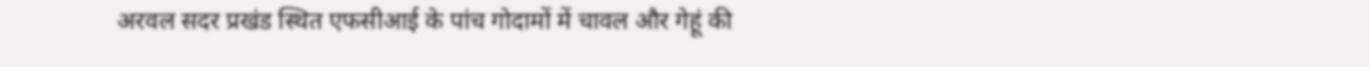अरवल सदर प्रखंड स्थित एफसीआई के पांच गोदामों में चावल और गेहूं की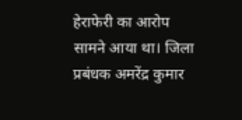हेराफेरी का आरोप सामने आया था। जिला प्रबंधक अमरेंद्र कुमार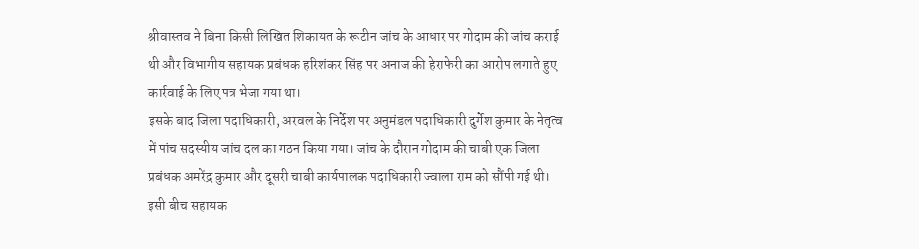श्रीवास्तव ने बिना किसी लिखित शिकायत के रूटीन जांच के आधार पर गोदाम की जांच कराई थी और विभागीय सहायक प्रबंधक हरिशंकर सिंह पर अनाज की हेराफेरी का आरोप लगाते हुए कार्रवाई के लिए पत्र भेजा गया था।
इसके बाद जिला पदाधिकारी, अरवल के निर्देश पर अनुमंडल पदाधिकारी दुर्गेश कुमार के नेतृत्व में पांच सदस्यीय जांच दल का गठन किया गया। जांच के दौरान गोदाम की चाबी एक जिला प्रबंधक अमरेंद्र कुमार और दूसरी चाबी कार्यपालक पदाधिकारी ज्वाला राम को सौंपी गई थी। इसी बीच सहायक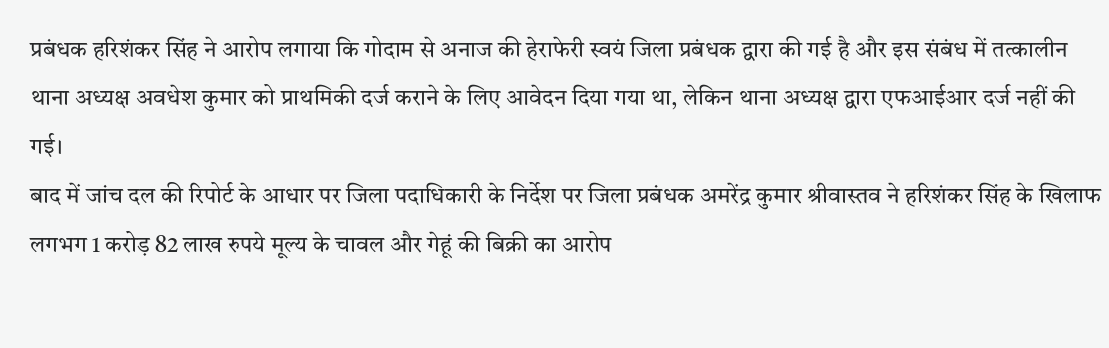प्रबंधक हरिशंकर सिंह ने आरोप लगाया कि गोदाम से अनाज की हेराफेरी स्वयं जिला प्रबंधक द्वारा की गई है और इस संबंध में तत्कालीन थाना अध्यक्ष अवधेश कुमार को प्राथमिकी दर्ज कराने के लिए आवेदन दिया गया था, लेकिन थाना अध्यक्ष द्वारा एफआईआर दर्ज नहीं की गई।
बाद में जांच दल की रिपोर्ट के आधार पर जिला पदाधिकारी के निर्देश पर जिला प्रबंधक अमरेंद्र कुमार श्रीवास्तव ने हरिशंकर सिंह के खिलाफ लगभग 1 करोड़ 82 लाख रुपये मूल्य के चावल और गेहूं की बिक्री का आरोप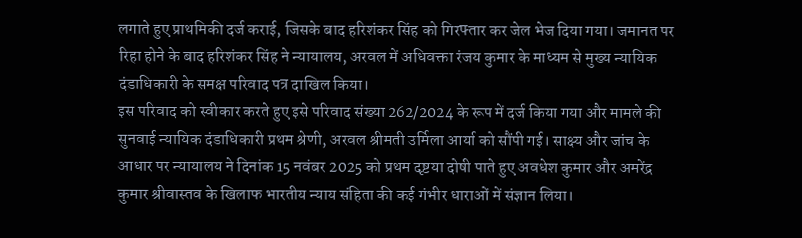लगाते हुए प्राथमिकी दर्ज कराई, जिसके बाद हरिशंकर सिंह को गिरफ्तार कर जेल भेज दिया गया। जमानत पर रिहा होने के बाद हरिशंकर सिंह ने न्यायालय, अरवल में अधिवक्ता रंजय कुमार के माध्यम से मुख्य न्यायिक दंडाधिकारी के समक्ष परिवाद पत्र दाखिल किया।
इस परिवाद को स्वीकार करते हुए इसे परिवाद संख्या 262/2024 के रूप में दर्ज किया गया और मामले की सुनवाई न्यायिक दंडाधिकारी प्रथम श्रेणी, अरवल श्रीमती उर्मिला आर्या को सौंपी गई। साक्ष्य और जांच के आधार पर न्यायालय ने दिनांक 15 नवंबर 2025 को प्रथम दृष्टया दोषी पाते हुए अवधेश कुमार और अमरेंद्र कुमार श्रीवास्तव के खिलाफ भारतीय न्याय संहिता की कई गंभीर धाराओं में संज्ञान लिया।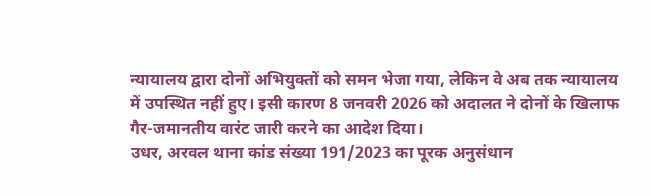न्यायालय द्वारा दोनों अभियुक्तों को समन भेजा गया, लेकिन वे अब तक न्यायालय में उपस्थित नहीं हुए। इसी कारण 8 जनवरी 2026 को अदालत ने दोनों के खिलाफ गैर-जमानतीय वारंट जारी करने का आदेश दिया।
उधर, अरवल थाना कांड संख्या 191/2023 का पूरक अनुसंधान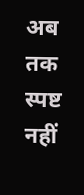अब तक स्पष्ट नहीं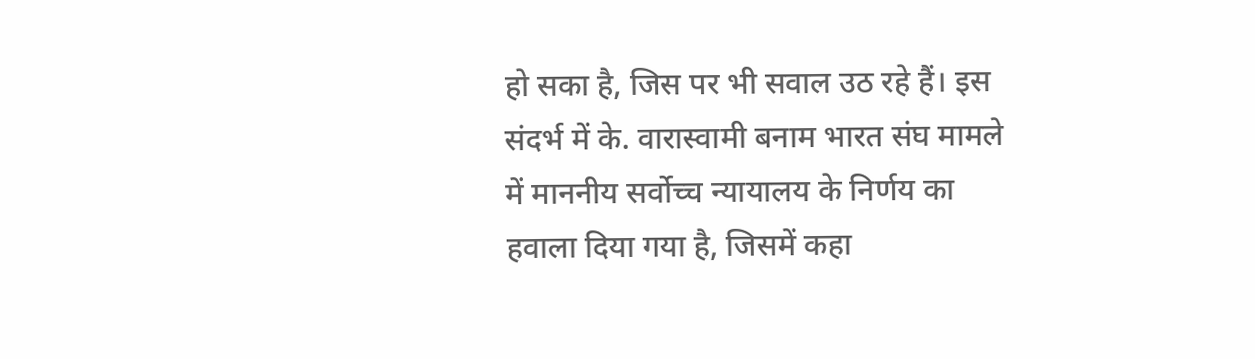हो सका है, जिस पर भी सवाल उठ रहे हैं। इस संदर्भ में के. वारास्वामी बनाम भारत संघ मामले में माननीय सर्वोच्च न्यायालय के निर्णय का हवाला दिया गया है, जिसमें कहा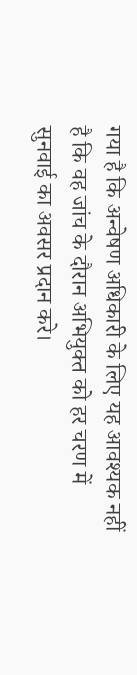गया है कि अन्वेषण अधिकारी के लिए यह आवश्यक नहीं है कि वह जांच के दौरान अभियुक्त को हर चरण में सुनवाई का अवसर प्रदान करे।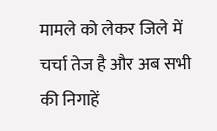मामले को लेकर जिले में चर्चा तेज है और अब सभी की निगाहें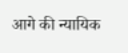आगे की न्यायिक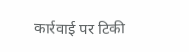कार्रवाई पर टिकी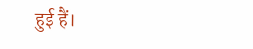हुई हैं।